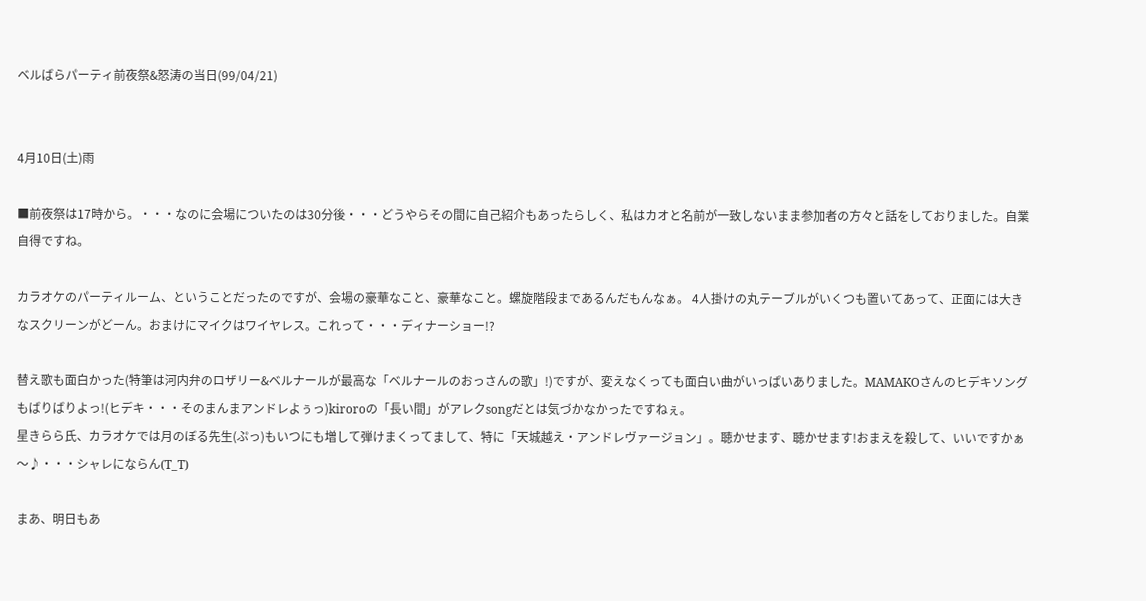ベルばらパーティ前夜祭&怒涛の当日(99/04/21)


4月10日(土)雨

■前夜祭は17時から。・・・なのに会場についたのは30分後・・・どうやらその間に自己紹介もあったらしく、私はカオと名前が一致しないまま参加者の方々と話をしておりました。自業自得ですね。

カラオケのパーティルーム、ということだったのですが、会場の豪華なこと、豪華なこと。螺旋階段まであるんだもんなぁ。 4人掛けの丸テーブルがいくつも置いてあって、正面には大きなスクリーンがどーん。おまけにマイクはワイヤレス。これって・・・ディナーショー!?

替え歌も面白かった(特筆は河内弁のロザリー&ベルナールが最高な「ベルナールのおっさんの歌」!)ですが、変えなくっても面白い曲がいっぱいありました。MAMAKOさんのヒデキソングもばりばりよっ!(ヒデキ・・・そのまんまアンドレよぅっ)kiroroの「長い間」がアレクsongだとは気づかなかったですねぇ。
星きらら氏、カラオケでは月のぼる先生(ぷっ)もいつにも増して弾けまくってまして、特に「天城越え・アンドレヴァージョン」。聴かせます、聴かせます!おまえを殺して、いいですかぁ〜♪・・・シャレにならん(T_T)

まあ、明日もあ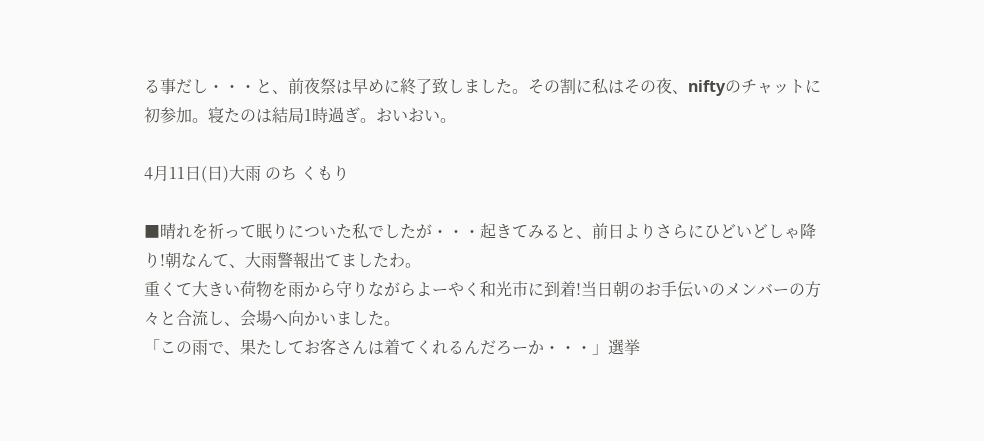る事だし・・・と、前夜祭は早めに終了致しました。その割に私はその夜、niftyのチャットに初参加。寝たのは結局1時過ぎ。おいおい。

4月11日(日)大雨 のち くもり

■晴れを祈って眠りについた私でしたが・・・起きてみると、前日よりさらにひどいどしゃ降り!朝なんて、大雨警報出てましたわ。
重くて大きい荷物を雨から守りながらよーやく和光市に到着!当日朝のお手伝いのメンバーの方々と合流し、会場へ向かいました。
「この雨で、果たしてお客さんは着てくれるんだろーか・・・」選挙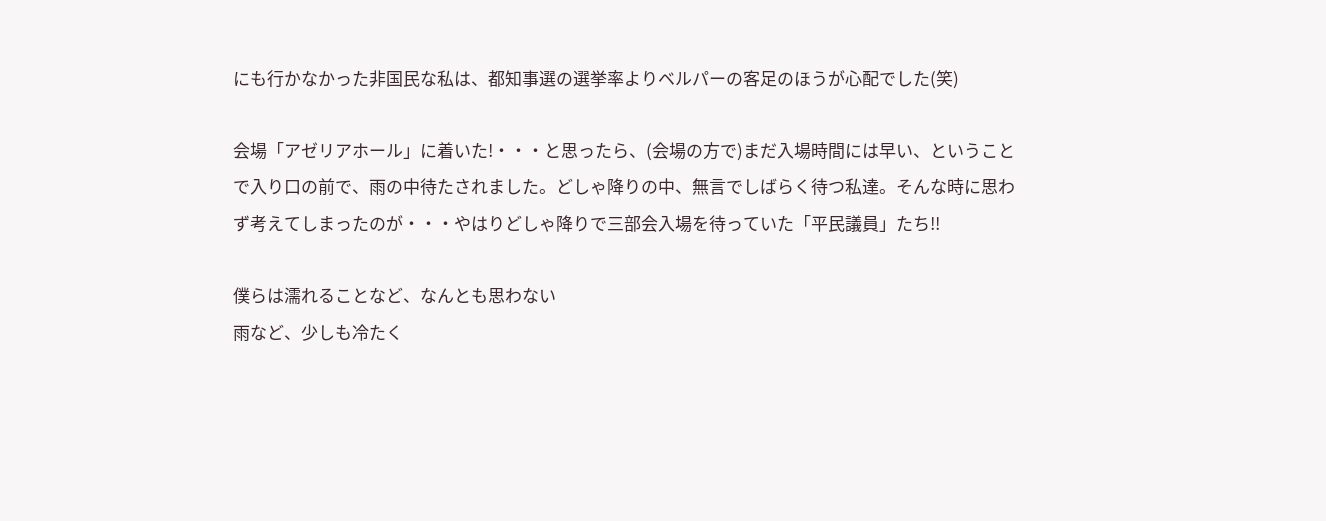にも行かなかった非国民な私は、都知事選の選挙率よりベルパーの客足のほうが心配でした(笑)

会場「アゼリアホール」に着いた!・・・と思ったら、(会場の方で)まだ入場時間には早い、ということで入り口の前で、雨の中待たされました。どしゃ降りの中、無言でしばらく待つ私達。そんな時に思わず考えてしまったのが・・・やはりどしゃ降りで三部会入場を待っていた「平民議員」たち!!

僕らは濡れることなど、なんとも思わない
雨など、少しも冷たく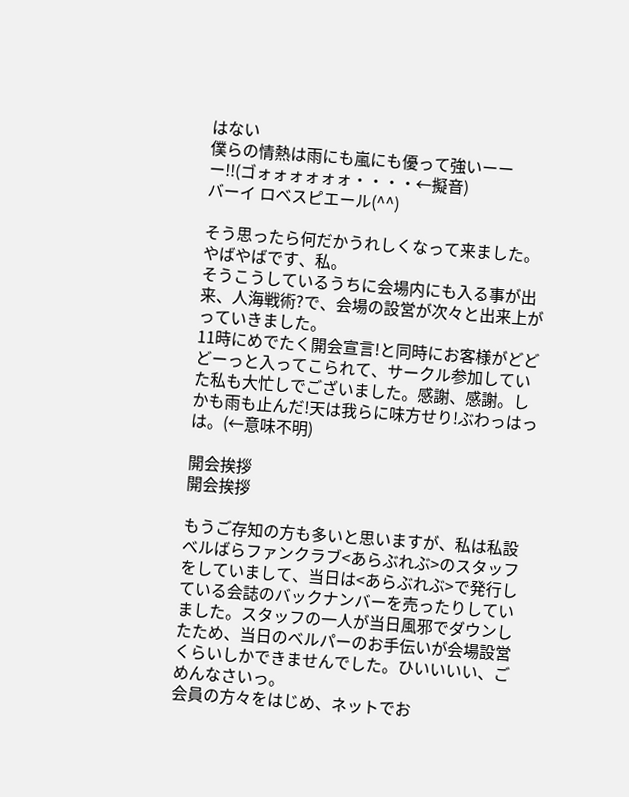はない
僕らの情熱は雨にも嵐にも優って強いーーー!!(ゴォォォォォォ・・・・←擬音)
バーイ ロベスピエール(^^)

そう思ったら何だかうれしくなって来ました。やばやばです、私。
そうこうしているうちに会場内にも入る事が出来、人海戦術?で、会場の設営が次々と出来上がっていきました。
11時にめでたく開会宣言!と同時にお客様がどどどーっと入ってこられて、サークル参加していた私も大忙しでございました。感謝、感謝。しかも雨も止んだ!天は我らに味方せり!ぶわっはっは。(←意味不明)

開会挨拶
開会挨拶

もうご存知の方も多いと思いますが、私は私設ベルばらファンクラブ<あらぶれぶ>のスタッフをしていまして、当日は<あらぶれぶ>で発行している会誌のバックナンバーを売ったりしていました。スタッフの一人が当日風邪でダウンしたため、当日のベルパーのお手伝いが会場設営くらいしかできませんでした。ひいいいい、ごめんなさいっ。
会員の方々をはじめ、ネットでお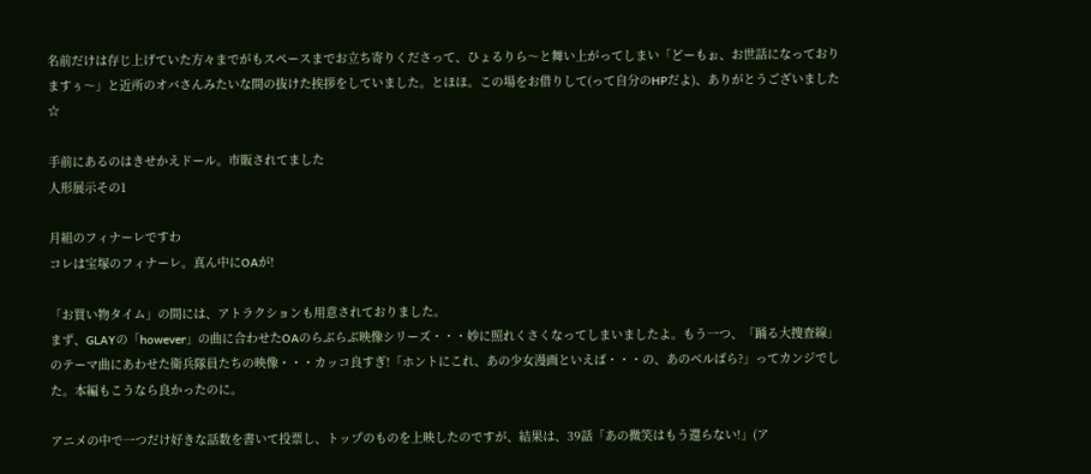名前だけは存じ上げていた方々までがもスペースまでお立ち寄りくださって、ひょるりら〜と舞い上がってしまい「どーもぉ、お世話になっておりますぅ〜」と近所のオバさんみたいな間の抜けた挨拶をしていました。とほほ。この場をお借りして(って自分のHPだよ)、ありがとうございました☆

手前にあるのはきせかえドール。市販されてました
人形展示その1

月組のフィナーレですわ
コレは宝塚のフィナーレ。真ん中にOAが!

「お買い物タイム」の間には、アトラクションも用意されておりました。
まず、GLAYの「however」の曲に合わせたOAのらぶらぶ映像シリーズ・・・妙に照れくさくなってしまいましたよ。もう一つ、「踊る大捜査線」のテーマ曲にあわせた衛兵隊員たちの映像・・・カッコ良すぎ!「ホントにこれ、あの少女漫画といえば・・・の、あのベルばら?」ってカンジでした。本編もこうなら良かったのに。

アニメの中で一つだけ好きな話数を書いて投票し、トップのものを上映したのですが、結果は、39話「あの微笑はもう還らない!」(ア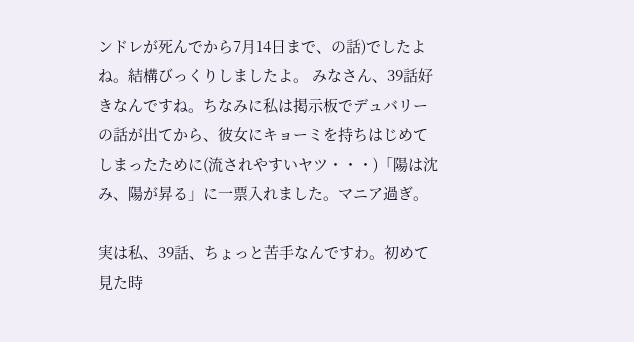ンドレが死んでから7月14日まで、の話)でしたよね。結構びっくりしましたよ。 みなさん、39話好きなんですね。ちなみに私は掲示板でデュバリーの話が出てから、彼女にキョーミを持ちはじめてしまったために(流されやすいヤツ・・・)「陽は沈み、陽が昇る」に一票入れました。マニア過ぎ。

実は私、39話、ちょっと苦手なんですわ。初めて見た時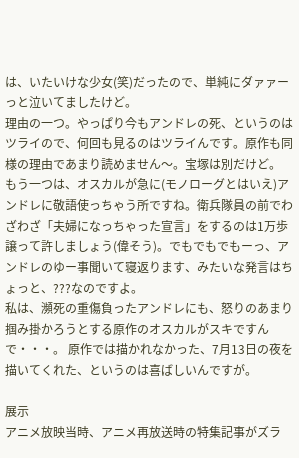は、いたいけな少女(笑)だったので、単純にダァァーっと泣いてましたけど。
理由の一つ。やっぱり今もアンドレの死、というのはツライので、何回も見るのはツライんです。原作も同様の理由であまり読めません〜。宝塚は別だけど。
もう一つは、オスカルが急に(モノローグとはいえ)アンドレに敬語使っちゃう所ですね。衛兵隊員の前でわざわざ「夫婦になっちゃった宣言」をするのは1万歩譲って許しましょう(偉そう)。でもでもでもーっ、アンドレのゆー事聞いて寝返ります、みたいな発言はちょっと、???なのですよ。
私は、瀕死の重傷負ったアンドレにも、怒りのあまり掴み掛かろうとする原作のオスカルがスキですんで・・・。 原作では描かれなかった、7月13日の夜を描いてくれた、というのは喜ばしいんですが。

展示
アニメ放映当時、アニメ再放送時の特集記事がズラ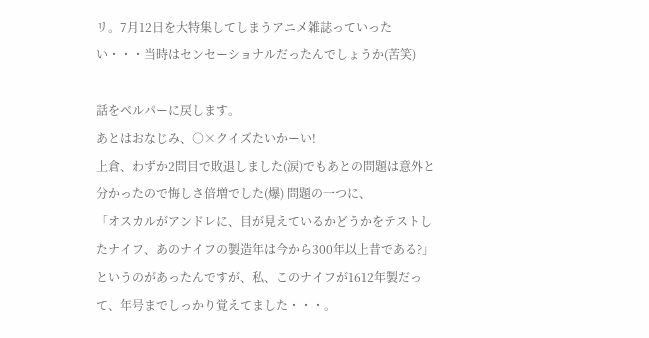リ。7月12日を大特集してしまうアニメ雑誌っていったい・・・当時はセンセーショナルだったんでしょうか(苦笑)

話をベルパーに戻します。
あとはおなじみ、○×クイズたいかーい!
上倉、わずか2問目で敗退しました(涙)でもあとの問題は意外と分かったので悔しさ倍増でした(爆) 問題の一つに、
「オスカルがアンドレに、目が見えているかどうかをテストしたナイフ、あのナイフの製造年は今から300年以上昔である?」
というのがあったんですが、私、このナイフが1612年製だって、年号までしっかり覚えてました・・・。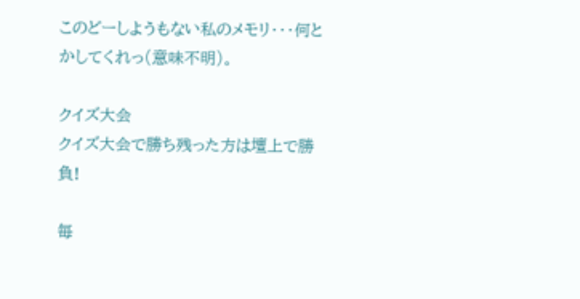このどーしようもない私のメモリ・・・何とかしてくれっ(意味不明)。

クイズ大会
クイズ大会で勝ち残った方は壇上で勝負!

毎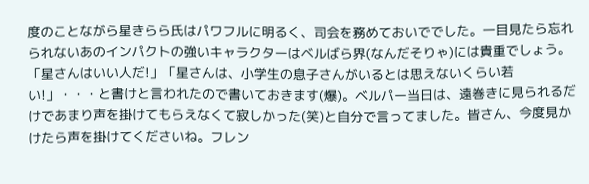度のことながら星きらら氏はパワフルに明るく、司会を務めておいででした。一目見たら忘れられないあのインパクトの強いキャラクターはベルばら界(なんだそりゃ)には貴重でしょう。 「星さんはいい人だ!」「星さんは、小学生の息子さんがいるとは思えないくらい若い!」・・・と書けと言われたので書いておきます(爆)。ベルパー当日は、遠巻きに見られるだけであまり声を掛けてもらえなくて寂しかった(笑)と自分で言ってました。皆さん、今度見かけたら声を掛けてくださいね。フレン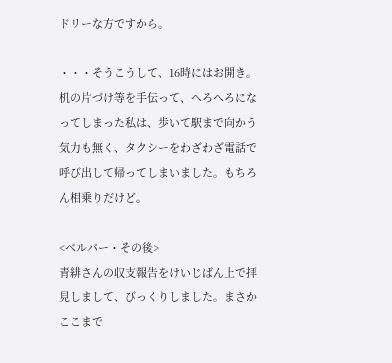ドリーな方ですから。

・・・そうこうして、16時にはお開き。机の片づけ等を手伝って、へろへろになってしまった私は、歩いて駅まで向かう気力も無く、タクシーをわざわざ電話で呼び出して帰ってしまいました。もちろん相乗りだけど。

<ベルパー・その後>
青緋さんの収支報告をけいじばん上で拝見しまして、びっくりしました。まさかここまで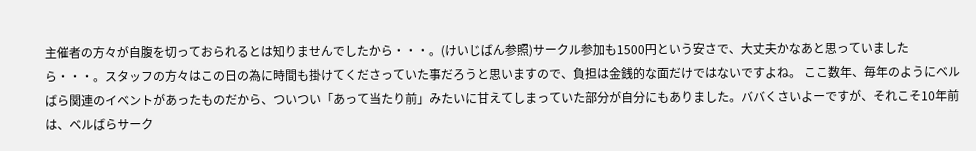主催者の方々が自腹を切っておられるとは知りませんでしたから・・・。(けいじばん参照)サークル参加も1500円という安さで、大丈夫かなあと思っていましたら・・・。スタッフの方々はこの日の為に時間も掛けてくださっていた事だろうと思いますので、負担は金銭的な面だけではないですよね。 ここ数年、毎年のようにベルばら関連のイベントがあったものだから、ついつい「あって当たり前」みたいに甘えてしまっていた部分が自分にもありました。ババくさいよーですが、それこそ10年前は、ベルばらサーク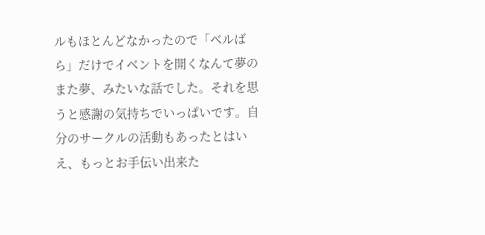ルもほとんどなかったので「ベルばら」だけでイベントを開くなんて夢のまた夢、みたいな話でした。それを思うと感謝の気持ちでいっぱいです。自分のサークルの活動もあったとはいえ、もっとお手伝い出来た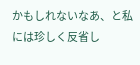かもしれないなあ、と私には珍しく反省し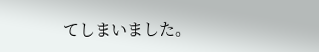てしまいました。